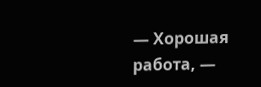— Хорошая работа, —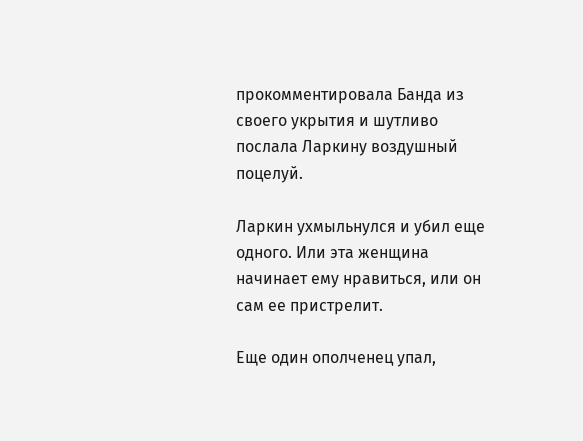прокомментировала Банда из своего укрытия и шутливо послала Ларкину воздушный поцелуй.

Ларкин ухмыльнулся и убил еще одного. Или эта женщина начинает ему нравиться, или он сам ее пристрелит.

Еще один ополченец упал,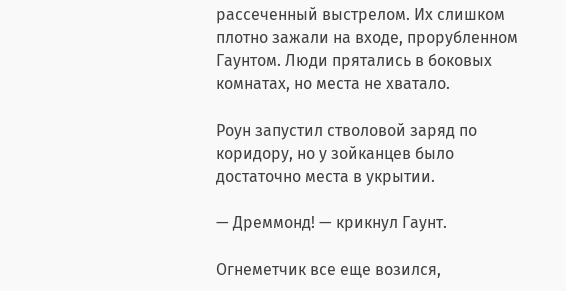рассеченный выстрелом. Их слишком плотно зажали на входе, прорубленном Гаунтом. Люди прятались в боковых комнатах, но места не хватало.

Роун запустил стволовой заряд по коридору, но у зойканцев было достаточно места в укрытии.

— Дреммонд! — крикнул Гаунт.

Огнеметчик все еще возился,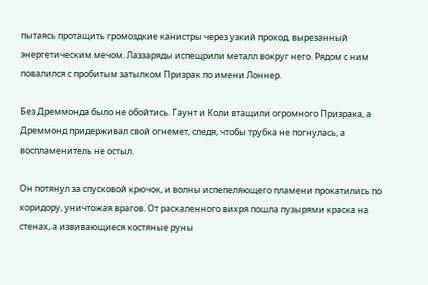пытаясь протащить громоздкие канистры через узкий проход, вырезанный энергетическим мечом. Лаззаряды испещрили металл вокруг него. Рядом с ним повалился с пробитым затылком Призрак по имени Лоннер.

Без Дреммонда было не обойтись. Гаунт и Коли втащили огромного Призрака, а Дреммонд придерживал свой огнемет, следя, чтобы трубка не погнулась, а воспламенитель не остыл.

Он потянул за спусковой крючок, и волны испепеляющего пламени прокатились по коридору, уничтожая врагов. От раскаленного вихря пошла пузырями краска на стенах, а извивающиеся костяные руны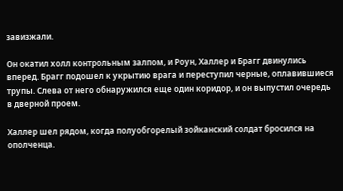завизжали.

Он окатил холл контрольным залпом, и Роун, Халлер и Брагг двинулись вперед. Брагг подошел к укрытию врага и переступил черные, оплавившиеся трупы. Слева от него обнаружился еще один коридор, и он выпустил очередь в дверной проем.

Халлер шел рядом, когда полуобгорелый зойканский солдат бросился на ополченца.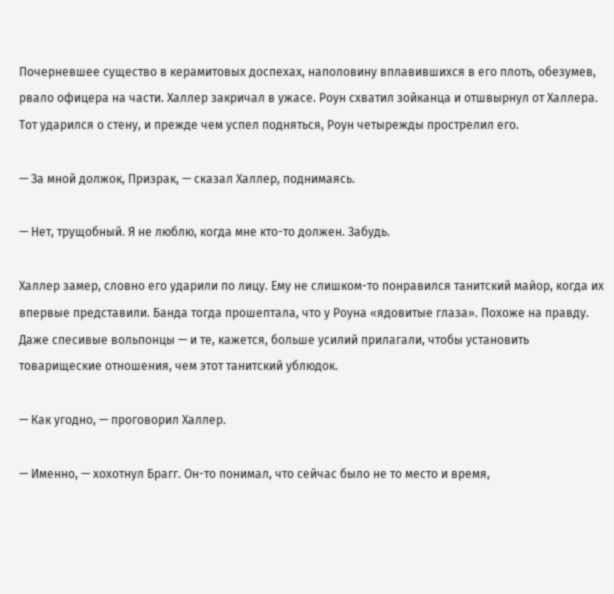Почерневшее существо в керамитовых доспехах, наполовину вплавившихся в его плоть, обезумев, рвало офицера на части. Халлер закричал в ужасе. Роун схватил зойканца и отшвырнул от Халлера. Тот ударился о стену, и прежде чем успел подняться, Роун четырежды прострелил его.

— За мной должок, Призрак, — сказал Халлер, поднимаясь.

— Нет, трущобный. Я не люблю, когда мне кто-то должен. Забудь.

Халлер замер, словно его ударили по лицу. Ему не слишком-то понравился танитский майор, когда их впервые представили. Банда тогда прошептала, что у Роуна «ядовитые глаза». Похоже на правду. Даже спесивые вольпонцы — и те, кажется, больше усилий прилагали, чтобы установить товарищеские отношения, чем этот танитский ублюдок.

— Как угодно, — проговорил Халлер.

— Именно, — хохотнул Брагг. Он-то понимал, что сейчас было не то место и время,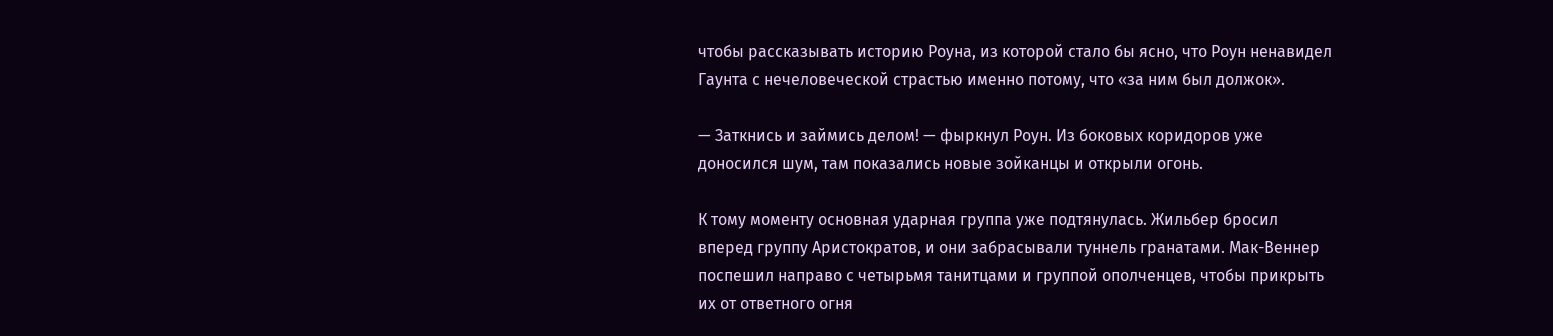чтобы рассказывать историю Роуна, из которой стало бы ясно, что Роун ненавидел Гаунта с нечеловеческой страстью именно потому, что «за ним был должок».

— Заткнись и займись делом! — фыркнул Роун. Из боковых коридоров уже доносился шум, там показались новые зойканцы и открыли огонь.

К тому моменту основная ударная группа уже подтянулась. Жильбер бросил вперед группу Аристократов, и они забрасывали туннель гранатами. Мак-Веннер поспешил направо с четырьмя танитцами и группой ополченцев, чтобы прикрыть их от ответного огня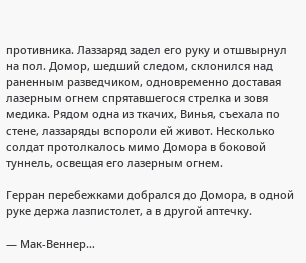противника. Лаззаряд задел его руку и отшвырнул на пол. Домор, шедший следом, склонился над раненным разведчиком, одновременно доставая лазерным огнем спрятавшегося стрелка и зовя медика. Рядом одна из ткачих, Винья, съехала по стене, лаззаряды вспороли ей живот. Несколько солдат протолкалось мимо Домора в боковой туннель, освещая его лазерным огнем.

Герран перебежками добрался до Домора, в одной руке держа лазпистолет, а в другой аптечку.

— Мак-Веннер…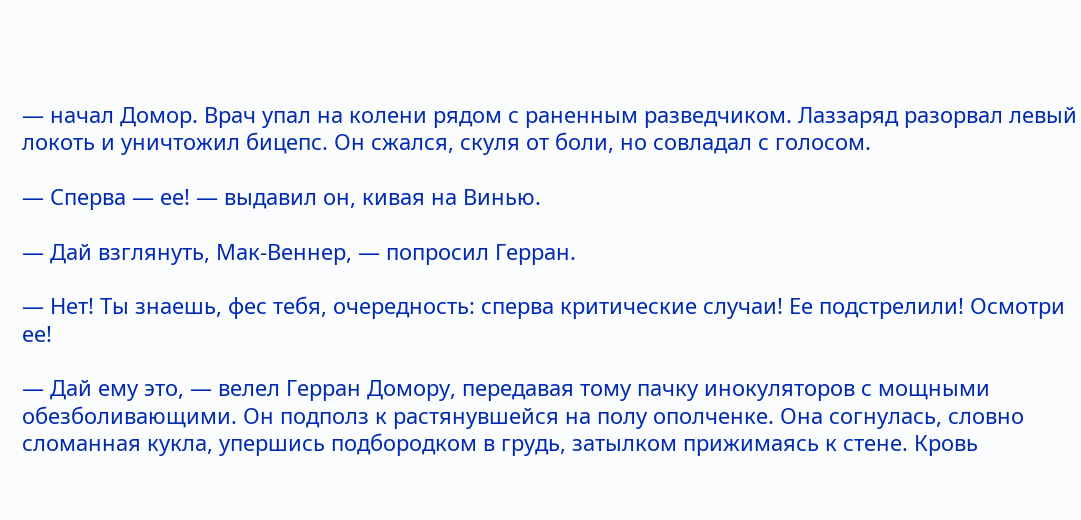— начал Домор. Врач упал на колени рядом с раненным разведчиком. Лаззаряд разорвал левый локоть и уничтожил бицепс. Он сжался, скуля от боли, но совладал с голосом.

— Сперва — ее! — выдавил он, кивая на Винью.

— Дай взглянуть, Мак-Веннер, — попросил Герран.

— Нет! Ты знаешь, фес тебя, очередность: сперва критические случаи! Ее подстрелили! Осмотри ее!

— Дай ему это, — велел Герран Домору, передавая тому пачку инокуляторов с мощными обезболивающими. Он подполз к растянувшейся на полу ополченке. Она согнулась, словно сломанная кукла, упершись подбородком в грудь, затылком прижимаясь к стене. Кровь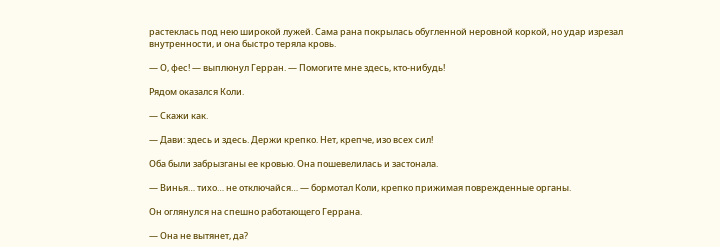растеклась под нею широкой лужей. Сама рана покрылась обугленной неровной коркой, но удар изрезал внутренности, и она быстро теряла кровь.

— О, фес! — выплюнул Герран. — Помогите мне здесь, кто-нибудь!

Рядом оказался Коли.

— Скажи как.

— Дави: здесь и здесь. Держи крепко. Нет, крепче, изо всех сил!

Оба были забрызганы ее кровью. Она пошевелилась и застонала.

— Винья… тихо… не отключайся… — бормотал Коли, крепко прижимая поврежденные органы.

Он оглянулся на спешно работающего Геррана.

— Она не вытянет, да?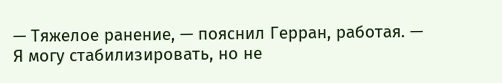— Тяжелое ранение, — пояснил Герран, работая. — Я могу стабилизировать, но не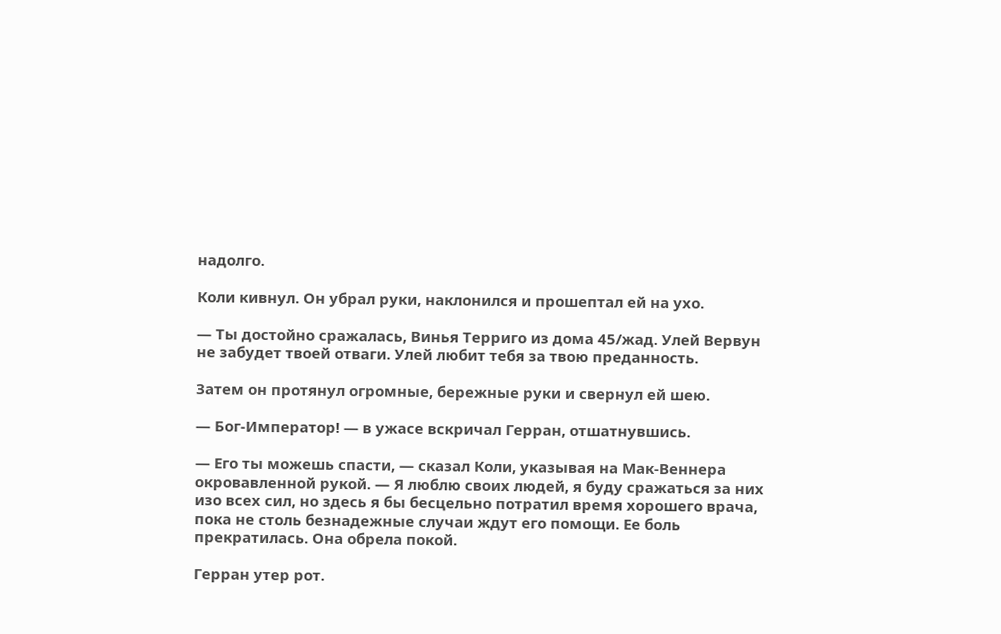надолго.

Коли кивнул. Он убрал руки, наклонился и прошептал ей на ухо.

— Ты достойно сражалась, Винья Терриго из дома 45/жад. Улей Вервун не забудет твоей отваги. Улей любит тебя за твою преданность.

Затем он протянул огромные, бережные руки и свернул ей шею.

— Бог-Император! — в ужасе вскричал Герран, отшатнувшись.

— Его ты можешь спасти, — сказал Коли, указывая на Мак-Веннера окровавленной рукой. — Я люблю своих людей, я буду сражаться за них изо всех сил, но здесь я бы бесцельно потратил время хорошего врача, пока не столь безнадежные случаи ждут его помощи. Ее боль прекратилась. Она обрела покой.

Герран утер рот.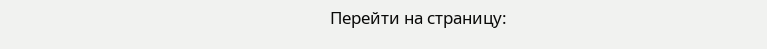Перейти на страницу: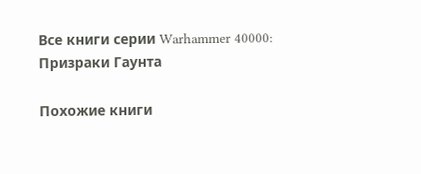Все книги серии Warhammer 40000: Призраки Гаунта

Похожие книги